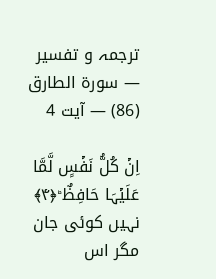ترجمہ و تفسیر — سورۃ الطارق (86) — آیت 4

اِنۡ کُلُّ نَفۡسٍ لَّمَّا عَلَیۡہَا حَافِظٌ ؕ﴿۴﴾
نہیں کوئی جان مگر اس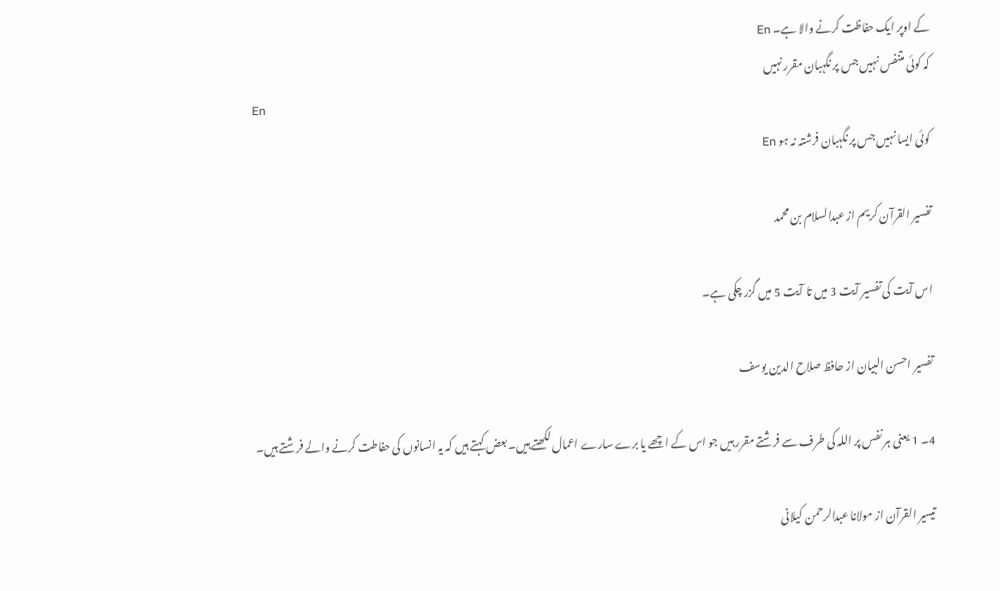کے اوپر ایک حفاظت کرنے والا ہے۔ En
کہ کوئی متنفس نہیں جس پر نگہبان مقرر نہیں
En
کوئی ایسا نہیں جس پر نگہبان فرشتہ نہ ہو En

تفسیر القرآن کریم از عبدالسلام بن محمد

اس آیت کی تفسیر آیت 3 میں تا آیت 5 میں گزر چکی ہے۔

تفسیر احسن البیان از حافظ صلاح الدین یوسف

4۔ 1 یعنی ہر نفس پر اللہ کی طرف سے فرشتے مقرر ہیں جو اس کے اچھے یا برے سارے اعمال لکھتے ہیں۔ بعض کہتے ہیں کہ یہ انسانوں کی حفاطت کرنے والے فرشتے ہیں۔

تيسير القرآن از مولانا عبدالرحمن کیلانی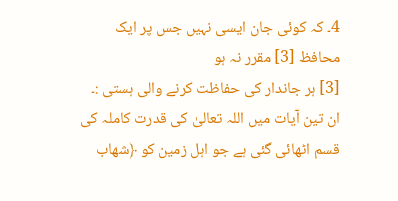4۔ کہ کوئی جان ایسی نہیں جس پر ایک محافظ [3] مقرر نہ ہو
[3] ہر جاندار کی حفاظت کرنے والی ہستی :۔
ان تین آیات میں اللہ تعالیٰ کی قدرت کاملہ کی قسم اٹھائی گئی ہے جو اہل زمین کو ﴿شهاب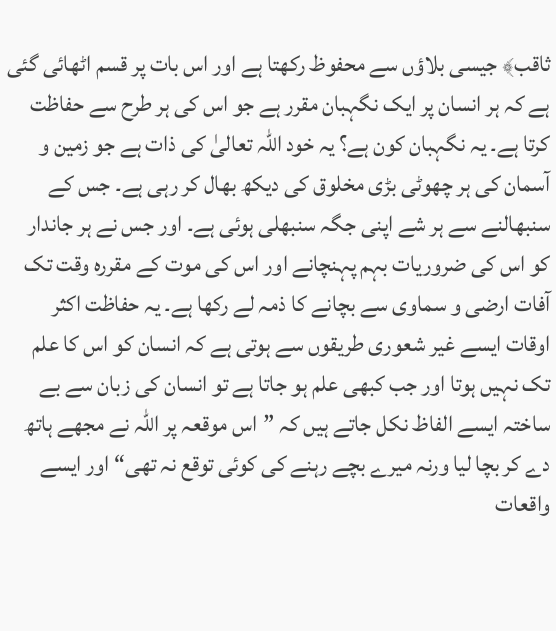ثاقب﴾ جیسی بلاؤں سے محفوظ رکھتا ہے اور اس بات پر قسم اٹھائی گئی ہے کہ ہر انسان پر ایک نگہبان مقرر ہے جو اس کی ہر طرح سے حفاظت کرتا ہے۔ یہ نگہبان کون ہے؟ یہ خود اللہ تعالیٰ کی ذات ہے جو زمین و آسمان کی ہر چھوٹی بڑی مخلوق کی دیکھ بھال کر رہی ہے۔ جس کے سنبھالنے سے ہر شے اپنی جگہ سنبھلی ہوئی ہے۔ اور جس نے ہر جاندار کو اس کی ضروریات بہم پہنچانے اور اس کی موت کے مقررہ وقت تک آفات ارضی و سماوی سے بچانے کا ذمہ لے رکھا ہے۔ یہ حفاظت اکثر اوقات ایسے غیر شعوری طریقوں سے ہوتی ہے کہ انسان کو اس کا علم تک نہیں ہوتا اور جب کبھی علم ہو جاتا ہے تو انسان کی زبان سے بے ساختہ ایسے الفاظ نکل جاتے ہیں کہ ”اس موقعہ پر اللہ نے مجھے ہاتھ دے کر بچا لیا ورنہ میرے بچے رہنے کی کوئی توقع نہ تھی“ اور ایسے واقعات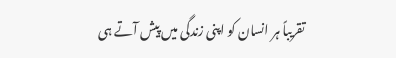تقریباً ہر انسان کو اپنی زندگی میں پیش آتے ہی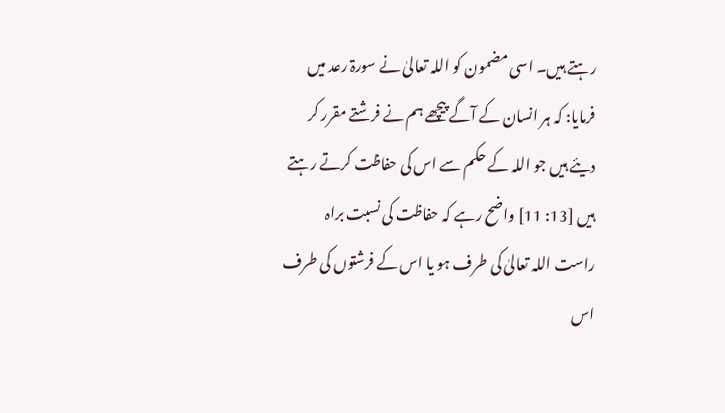رہتے ہیں۔ اسی مضمون کو اللہ تعالیٰ نے سورۃ رعد میں فرمایا: کہ ہر انسان کے آگے پیچھے ہم نے فرشتے مقرر کر دیئے ہیں جو اللہ کے حکم سے اس کی حفاظت کرتے رہتے ہیں [13: 11] واضح رہے کہ حفاظت کی نسبت براہ راست اللہ تعالیٰ کی طرف ہو یا اس کے فرشتوں کی طرف اس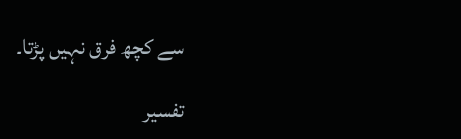سے کچھ فرق نہیں پڑتا۔

تفسیر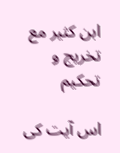ابن کثیر مع تخریج و تحکیم

اس آیت کی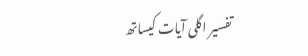تفسیر اگلی آیات کیساتھ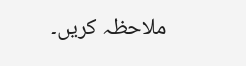ملاحظہ کریں۔